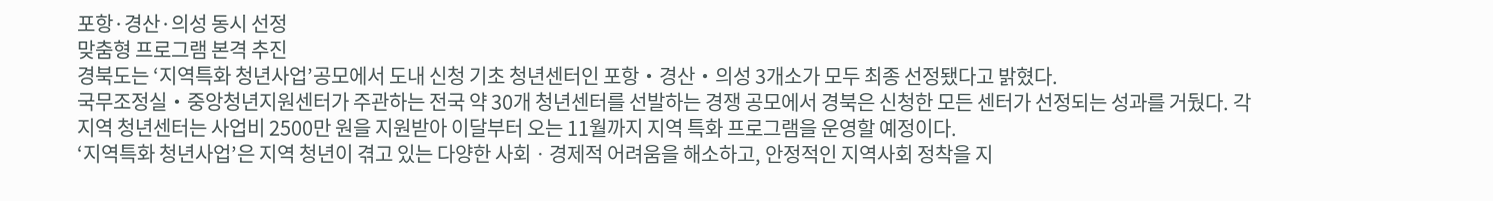포항·경산·의성 동시 선정
맞춤형 프로그램 본격 추진
경북도는 ‘지역특화 청년사업’공모에서 도내 신청 기초 청년센터인 포항‧경산‧의성 3개소가 모두 최종 선정됐다고 밝혔다.
국무조정실‧중앙청년지원센터가 주관하는 전국 약 30개 청년센터를 선발하는 경쟁 공모에서 경북은 신청한 모든 센터가 선정되는 성과를 거뒀다. 각 지역 청년센터는 사업비 2500만 원을 지원받아 이달부터 오는 11월까지 지역 특화 프로그램을 운영할 예정이다.
‘지역특화 청년사업’은 지역 청년이 겪고 있는 다양한 사회ㆍ경제적 어려움을 해소하고, 안정적인 지역사회 정착을 지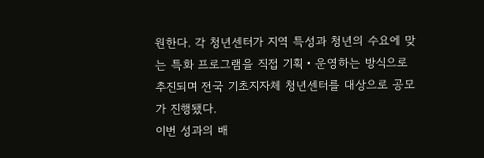원한다. 각 청년센터가 지역 특성과 청년의 수요에 맞는 특화 프로그램을 직접 기획‧운영하는 방식으로 추진되며 전국 기초지자체 청년센터를 대상으로 공모가 진행됐다.
이번 성과의 배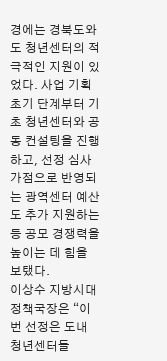경에는 경북도와 도 청년센터의 적극적인 지원이 있었다. 사업 기획 초기 단계부터 기초 청년센터와 공동 컨설팅을 진행하고, 선정 심사 가점으로 반영되는 광역센터 예산도 추가 지원하는 등 공모 경쟁력을 높이는 데 힘을 보탰다.
이상수 지방시대정책국장은 “이번 선정은 도내 청년센터들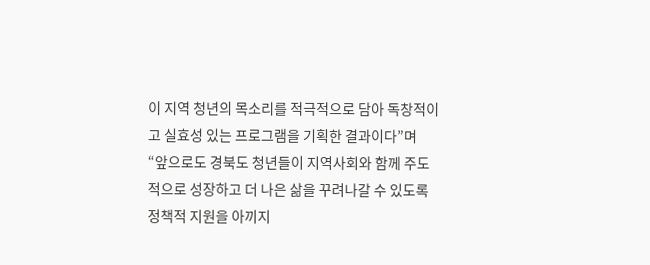이 지역 청년의 목소리를 적극적으로 담아 독창적이고 실효성 있는 프로그램을 기획한 결과이다”며 “앞으로도 경북도 청년들이 지역사회와 함께 주도적으로 성장하고 더 나은 삶을 꾸려나갈 수 있도록 정책적 지원을 아끼지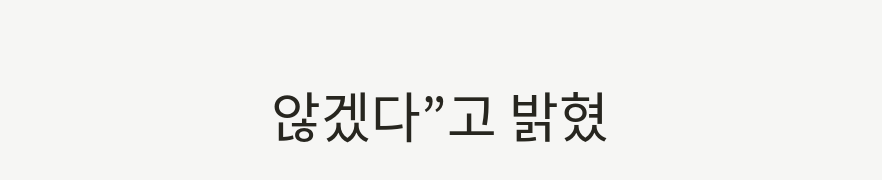않겠다”고 밝혔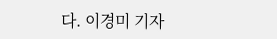다. 이경미 기자